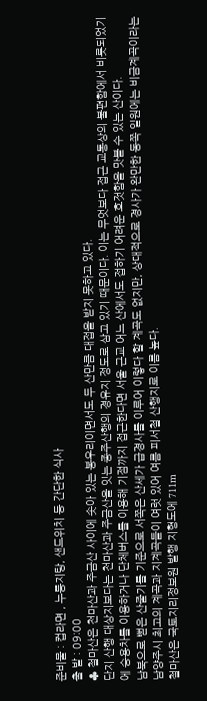준비물 : 컵라면 , 누룽지탕, 샌드위치 등 간단한 식사
출 발 : 09:00
♣ 철마산은 천마산과 주금산 사이에 솟아 있는 봉우리이면서도 두 산만큼 대접을 받지 못하고 있다.
단지 산행 대상지보다는 천마산과 주금산을 잇는 종주산행의 경유지 정도로 삼고 있기 때문이다. 이는 무엇보다 접근 교통상의 불편함에서 비롯되었기에 승용차를 이용하거나 단체버스를 이용해 기점까지 접근한다면 서울 근교 어느 산에서도 접하기 어려운 호젓함을 맛볼 수 있는 산이다.
남북으로 뻗은 산줄기를 기준으로 서쪽은 산세가 급경사를 이루어 이렇다 할 계곡도 없지만, 상대적으로 경사가 완만한 동쪽 일원에는 비금계곡이라는 남양주시 최고의 계곡과 지계곡들이 여럿 있어 여름 피서철 산행지로 이름 높다.
철마산은 국토지리정보원 발행 지형도에 711m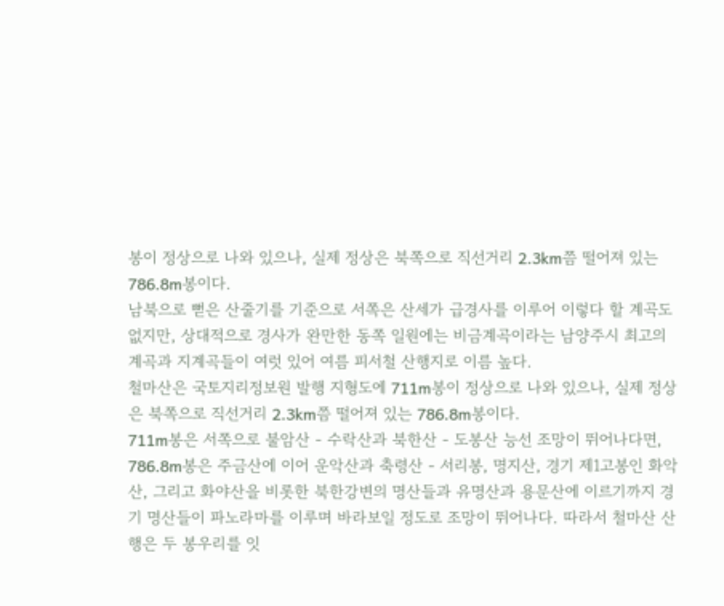봉이 정상으로 나와 있으나, 실제 정상은 북쪽으로 직선거리 2.3km쯤 떨어져 있는 786.8m봉이다.
남북으로 뻗은 산줄기를 기준으로 서쪽은 산세가 급경사를 이루어 이렇다 할 계곡도 없지만, 상대적으로 경사가 완만한 동쪽 일원에는 비금계곡이라는 남양주시 최고의 계곡과 지계곡들이 여럿 있어 여름 피서철 산행지로 이름 높다.
철마산은 국토지리정보원 발행 지형도에 711m봉이 정상으로 나와 있으나, 실제 정상은 북쪽으로 직선거리 2.3km쯤 떨어져 있는 786.8m봉이다.
711m봉은 서쪽으로 불암산 - 수락산과 북한산 - 도봉산 능선 조망이 뛰어나다면, 786.8m봉은 주금산에 이어 운악산과 축령산 - 서리봉, 명지산, 경기 제1고봉인 화악산, 그리고 화야산을 비롯한 북한강변의 명산들과 유명산과 용문산에 이르기까지 경기 명산들이 파노라마를 이루며 바라보일 정도로 조망이 뛰어나다. 따라서 철마산 산행은 두 봉우리를 잇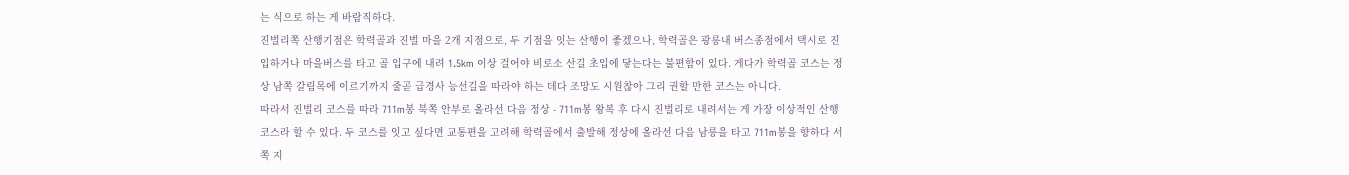는 식으로 하는 게 바람직하다.
진벌리쪽 산행기점은 학력골과 진벌 마을 2개 지점으로, 두 기점을 잇는 산행이 좋겠으나, 학력골은 광릉내 버스종점에서 택시로 진입하거나 마을버스를 타고 골 입구에 내려 1.5km 이상 걸어야 비로소 산길 초입에 닿는다는 불편함이 있다. 게다가 학력골 코스는 정상 남쪽 갈림목에 이르기까지 줄곧 급경사 능선길을 따라야 하는 데다 조망도 시원찮아 그리 권할 만한 코스는 아니다.
따라서 진벌리 코스를 따라 711m봉 북쪽 안부로 올라선 다음 정상 - 711m봉 왕복 후 다시 진벌리로 내려서는 게 가장 이상적인 산행코스라 할 수 있다. 두 코스를 잇고 싶다면 교통편을 고려해 학력골에서 출발해 정상에 올라선 다음 남릉을 타고 711m봉을 향하다 서쪽 지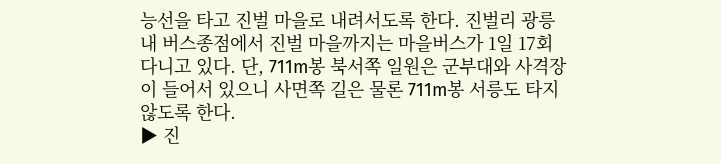능선을 타고 진벌 마을로 내려서도록 한다. 진벌리 광릉내 버스종점에서 진벌 마을까지는 마을버스가 1일 17회 다니고 있다. 단, 711m봉 북서쪽 일원은 군부대와 사격장이 들어서 있으니 사면쪽 길은 물론 711m봉 서릉도 타지 않도록 한다.
▶ 진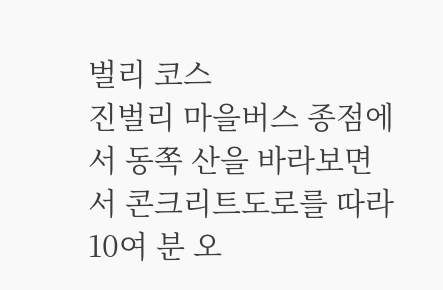벌리 코스
진벌리 마을버스 종점에서 동쪽 산을 바라보면서 콘크리트도로를 따라 10여 분 오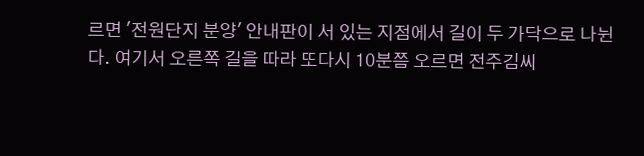르면 '전원단지 분양' 안내판이 서 있는 지점에서 길이 두 가닥으로 나뉜다. 여기서 오른쪽 길을 따라 또다시 10분쯤 오르면 전주김씨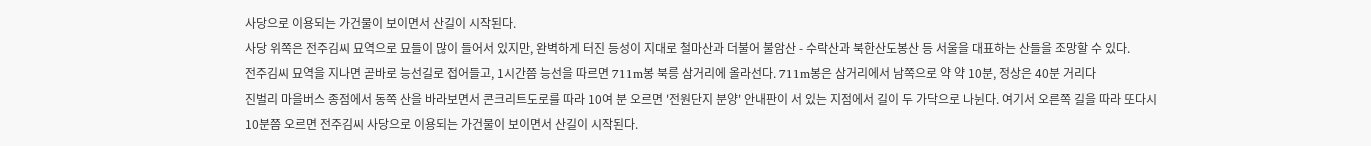사당으로 이용되는 가건물이 보이면서 산길이 시작된다.
사당 위쪽은 전주김씨 묘역으로 묘들이 많이 들어서 있지만, 완벽하게 터진 등성이 지대로 철마산과 더불어 불암산 - 수락산과 북한산도봉산 등 서울을 대표하는 산들을 조망할 수 있다.
전주김씨 묘역을 지나면 곧바로 능선길로 접어들고, 1시간쯤 능선을 따르면 711m봉 북릉 삼거리에 올라선다. 711m봉은 삼거리에서 남쪽으로 약 약 10분, 정상은 40분 거리다
진벌리 마을버스 종점에서 동쪽 산을 바라보면서 콘크리트도로를 따라 10여 분 오르면 '전원단지 분양' 안내판이 서 있는 지점에서 길이 두 가닥으로 나뉜다. 여기서 오른쪽 길을 따라 또다시 10분쯤 오르면 전주김씨 사당으로 이용되는 가건물이 보이면서 산길이 시작된다.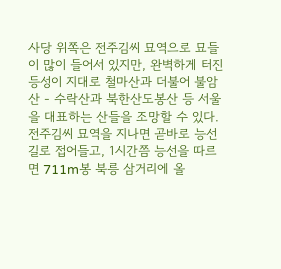사당 위쪽은 전주김씨 묘역으로 묘들이 많이 들어서 있지만, 완벽하게 터진 등성이 지대로 철마산과 더불어 불암산 - 수락산과 북한산도봉산 등 서울을 대표하는 산들을 조망할 수 있다.
전주김씨 묘역을 지나면 곧바로 능선길로 접어들고, 1시간쯤 능선을 따르면 711m봉 북릉 삼거리에 올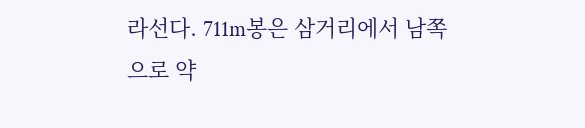라선다. 711m봉은 삼거리에서 남쪽으로 약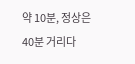약 10분, 정상은 40분 거리다